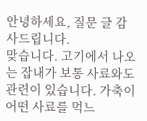안녕하세요, 질문 글 감사드립니다.
맞습니다. 고기에서 나오는 잡내가 보통 사료와도 관련이 있습니다. 가축이 어떤 사료를 먹느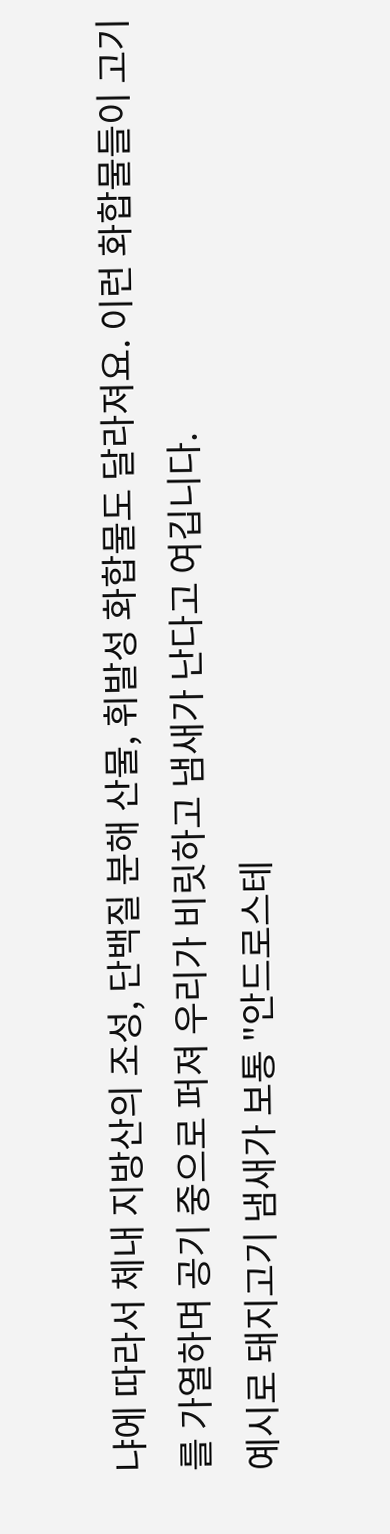냐에 따라서 체내 지방산의 조성, 단백질 분해 산물, 휘발성 화합물도 달라져요. 이런 화합물들이 고기를 가열하며 공기 중으로 퍼져 우리가 비릿하고 냄새가 난다고 여깁니다.
예시로 돼지고기 냄새가 보통 "안드로스테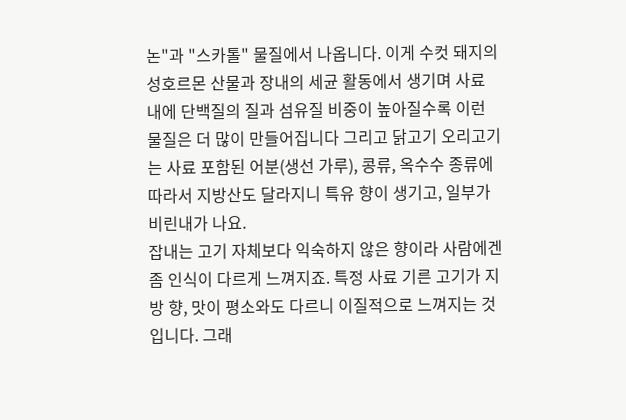논"과 "스카톨" 물질에서 나옵니다. 이게 수컷 돼지의 성호르몬 산물과 장내의 세균 활동에서 생기며 사료 내에 단백질의 질과 섬유질 비중이 높아질수록 이런 물질은 더 많이 만들어집니다 그리고 닭고기 오리고기는 사료 포함된 어분(생선 가루), 콩류, 옥수수 종류에 따라서 지방산도 달라지니 특유 향이 생기고, 일부가 비린내가 나요.
잡내는 고기 자체보다 익숙하지 않은 향이라 사람에겐 좀 인식이 다르게 느껴지죠. 특정 사료 기른 고기가 지방 향, 맛이 평소와도 다르니 이질적으로 느껴지는 것 입니다. 그래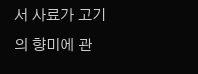서 사료가 고기의 향미에 관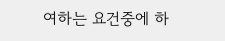여하는 요건중에 하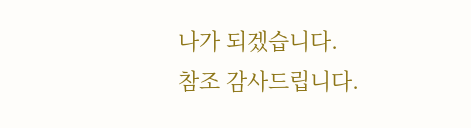나가 되겠습니다.
참조 감사드립니다.